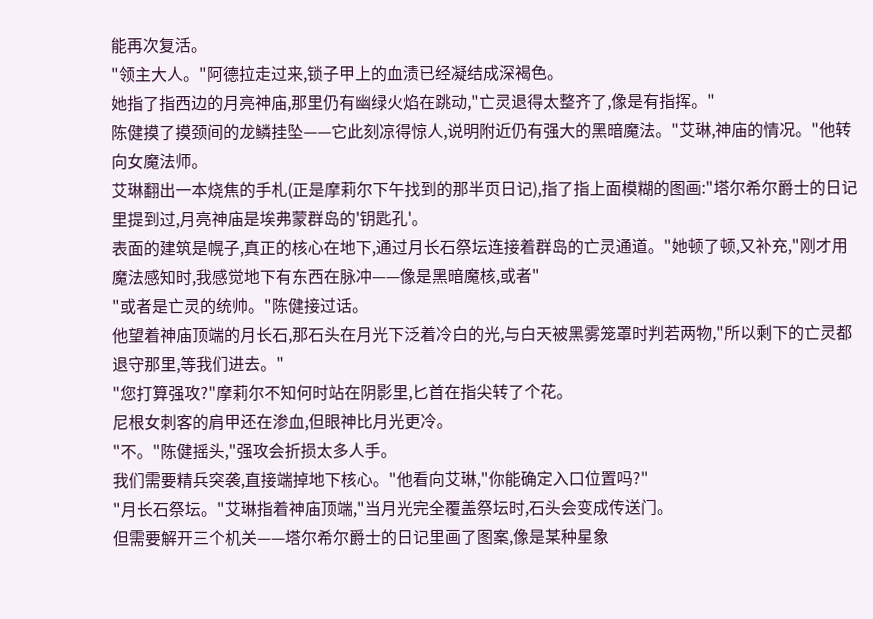能再次复活。
"领主大人。"阿德拉走过来,锁子甲上的血渍已经凝结成深褐色。
她指了指西边的月亮神庙,那里仍有幽绿火焰在跳动,"亡灵退得太整齐了,像是有指挥。"
陈健摸了摸颈间的龙鳞挂坠——它此刻凉得惊人,说明附近仍有强大的黑暗魔法。"艾琳,神庙的情况。"他转向女魔法师。
艾琳翻出一本烧焦的手札(正是摩莉尔下午找到的那半页日记),指了指上面模糊的图画:"塔尔希尔爵士的日记里提到过,月亮神庙是埃弗蒙群岛的'钥匙孔'。
表面的建筑是幌子,真正的核心在地下,通过月长石祭坛连接着群岛的亡灵通道。"她顿了顿,又补充,"刚才用魔法感知时,我感觉地下有东西在脉冲——像是黑暗魔核,或者"
"或者是亡灵的统帅。"陈健接过话。
他望着神庙顶端的月长石,那石头在月光下泛着冷白的光,与白天被黑雾笼罩时判若两物,"所以剩下的亡灵都退守那里,等我们进去。"
"您打算强攻?"摩莉尔不知何时站在阴影里,匕首在指尖转了个花。
尼根女刺客的肩甲还在渗血,但眼神比月光更冷。
"不。"陈健摇头,"强攻会折损太多人手。
我们需要精兵突袭,直接端掉地下核心。"他看向艾琳,"你能确定入口位置吗?"
"月长石祭坛。"艾琳指着神庙顶端,"当月光完全覆盖祭坛时,石头会变成传送门。
但需要解开三个机关——塔尔希尔爵士的日记里画了图案,像是某种星象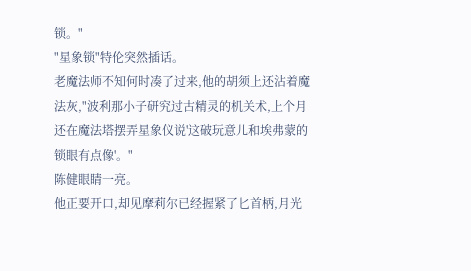锁。"
"星象锁"特伦突然插话。
老魔法师不知何时凑了过来,他的胡须上还沾着魔法灰,"波利那小子研究过古精灵的机关术,上个月还在魔法塔摆弄星象仪说'这破玩意儿和埃弗蒙的锁眼有点像'。"
陈健眼睛一亮。
他正要开口,却见摩莉尔已经握紧了匕首柄,月光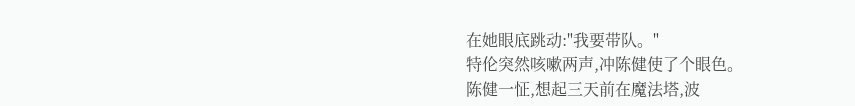在她眼底跳动:"我要带队。"
特伦突然咳嗽两声,冲陈健使了个眼色。
陈健一怔,想起三天前在魔法塔,波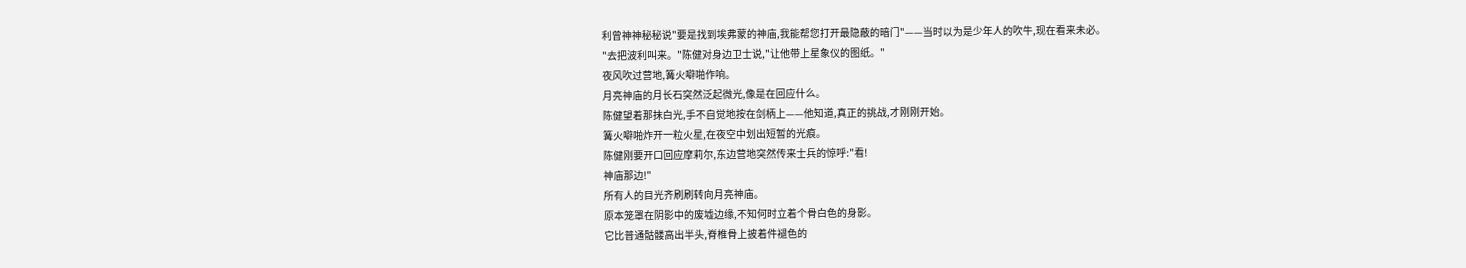利曾神神秘秘说"要是找到埃弗蒙的神庙,我能帮您打开最隐蔽的暗门"——当时以为是少年人的吹牛,现在看来未必。
"去把波利叫来。"陈健对身边卫士说,"让他带上星象仪的图纸。"
夜风吹过营地,篝火噼啪作响。
月亮神庙的月长石突然泛起微光,像是在回应什么。
陈健望着那抹白光,手不自觉地按在剑柄上——他知道,真正的挑战,才刚刚开始。
篝火噼啪炸开一粒火星,在夜空中划出短暂的光痕。
陈健刚要开口回应摩莉尔,东边营地突然传来士兵的惊呼:"看!
神庙那边!"
所有人的目光齐刷刷转向月亮神庙。
原本笼罩在阴影中的废墟边缘,不知何时立着个骨白色的身影。
它比普通骷髅高出半头,脊椎骨上披着件褪色的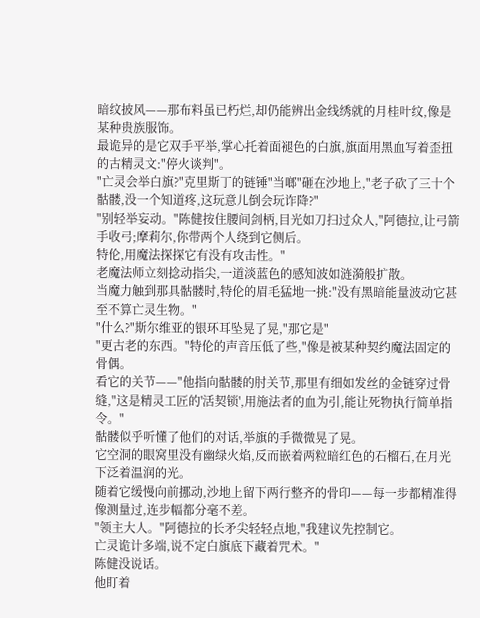暗纹披风——那布料虽已朽烂,却仍能辨出金线绣就的月桂叶纹,像是某种贵族服饰。
最诡异的是它双手平举,掌心托着面褪色的白旗,旗面用黑血写着歪扭的古精灵文:"停火谈判"。
"亡灵会举白旗?"克里斯丁的链锤"当啷"砸在沙地上,"老子砍了三十个骷髅,没一个知道疼,这玩意儿倒会玩诈降?"
"别轻举妄动。"陈健按住腰间剑柄,目光如刀扫过众人,"阿德拉,让弓箭手收弓;摩莉尔,你带两个人绕到它侧后。
特伦,用魔法探探它有没有攻击性。"
老魔法师立刻捻动指尖,一道淡蓝色的感知波如涟漪般扩散。
当魔力触到那具骷髅时,特伦的眉毛猛地一挑:"没有黑暗能量波动它甚至不算亡灵生物。"
"什么?"斯尔维亚的银环耳坠晃了晃,"那它是"
"更古老的东西。"特伦的声音压低了些,"像是被某种契约魔法固定的骨偶。
看它的关节——"他指向骷髅的肘关节,那里有细如发丝的金链穿过骨缝,"这是精灵工匠的'活契锁',用施法者的血为引,能让死物执行简单指令。"
骷髅似乎听懂了他们的对话,举旗的手微微晃了晃。
它空洞的眼窝里没有幽绿火焰,反而嵌着两粒暗红色的石榴石,在月光下泛着温润的光。
随着它缓慢向前挪动,沙地上留下两行整齐的骨印——每一步都精准得像测量过,连步幅都分毫不差。
"领主大人。"阿德拉的长矛尖轻轻点地,"我建议先控制它。
亡灵诡计多端,说不定白旗底下藏着咒术。"
陈健没说话。
他盯着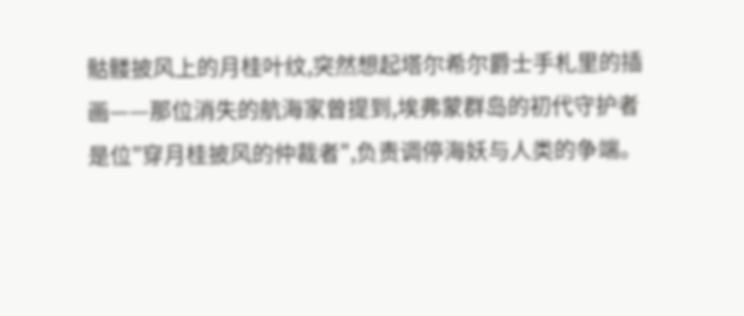骷髅披风上的月桂叶纹,突然想起塔尔希尔爵士手札里的插画——那位消失的航海家曾提到,埃弗蒙群岛的初代守护者是位"穿月桂披风的仲裁者",负责调停海妖与人类的争端。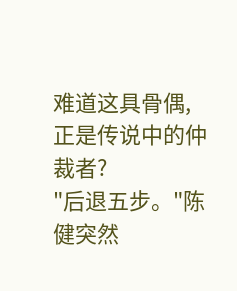难道这具骨偶,正是传说中的仲裁者?
"后退五步。"陈健突然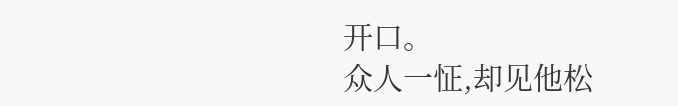开口。
众人一怔,却见他松